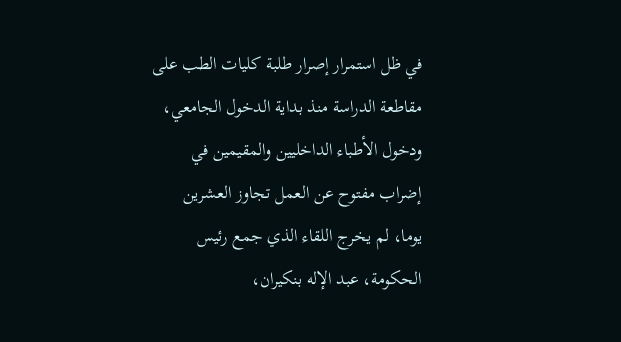في ظل استمرار إصرار طلبة كليات الطب على مقاطعة الدراسة منذ بداية الدخول الجامعي، ودخول الأطباء الداخليين والمقيمين في إضراب مفتوح عن العمل تجاوز العشرين يوما، لم يخرج اللقاء الذي جمع رئيس الحكومة، عبد الإله بنكيران،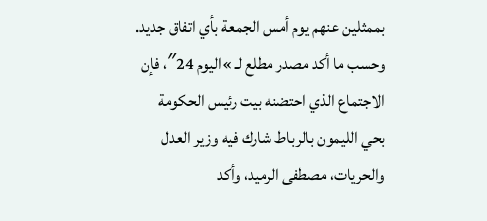بممثلين عنهم يوم أمس الجمعة بأي اتفاق جديد.
وحسب ما أكد مصدر مطلع لـ »اليوم 24″، فإن الاجتماع الذي احتضنه بيت رئيس الحكومة بحي الليمون بالرباط شارك فيه وزير العدل والحريات، مصطفى الرميد، وأكد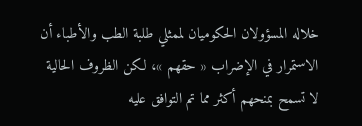خلاله المسؤولان الحكوميان لممثلي طلبة الطب والأطباء أن الاستمرار في الإضراب « حقهم »، لكن الظروف الحالية لا تسمح بمنحهم أكثر مما تم التوافق عليه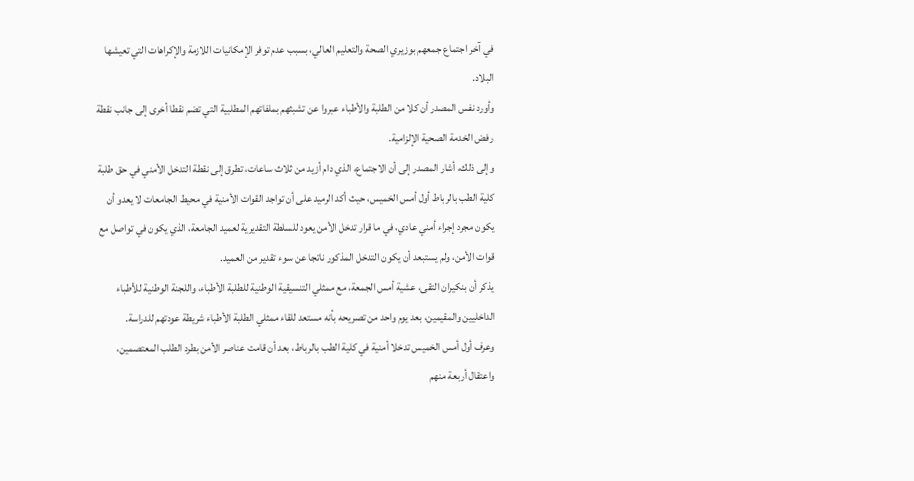في آخر اجتماع جمعهم بوزيري الصحة والتعليم العالي، بسبب عدم توفر الإمكانيات اللازمة والإكراهات التي تعيشها البلاد.
وأورد نفس المصدر أن كلا من الطلبة والأطباء عبروا عن تشبثهم بملفاتهم المطلبية التي تضم نقطا أخرى إلى جانب نقطة رفض الخدمة الصحية الإلزامية.
وإلى ذلك، أشار المصدر إلى أن الاجتماع، الذي دام أزيد من ثلاث ساعات، تطرق إلى نقطة التدخل الأمني في حق طلبة كلية الطب بالرباط أول أمس الخميس، حيث أكد الرميد على أن تواجد القوات الأمنية في محيط الجامعات لا يعدو أن يكون مجرد إجراء أمني عادي، في ما قرار تدخل الأمن يعود للسلطة التقديرية لعميد الجامعة، الذي يكون في تواصل مع قوات الأمن، ولم يستبعد أن يكون التدخل المذكور ناتجا عن سوء تقدير من العميد.
يذكر أن بنكيران التقى، عشية أمس الجمعة، مع ممثلي التنسيقية الوطنية للطلبة الأطباء، واللجنة الوطنية للأطباء الداخليين والمقيمين، بعد يوم واحد من تصريحه بأنه مستعد للقاء ممثلي الطلبة الأطباء شريطة عودتهم للدراسة.
وعرف أول أمس الخميس تدخلا أمنية في كلية الطب بالرباط، بعد أن قامت عناصر الأمن بطرد الطلب المعتصمين، واعتقال أربعة منهم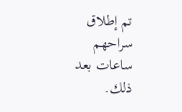تم إطلاق سراحهم ساعات بعد ذلك.